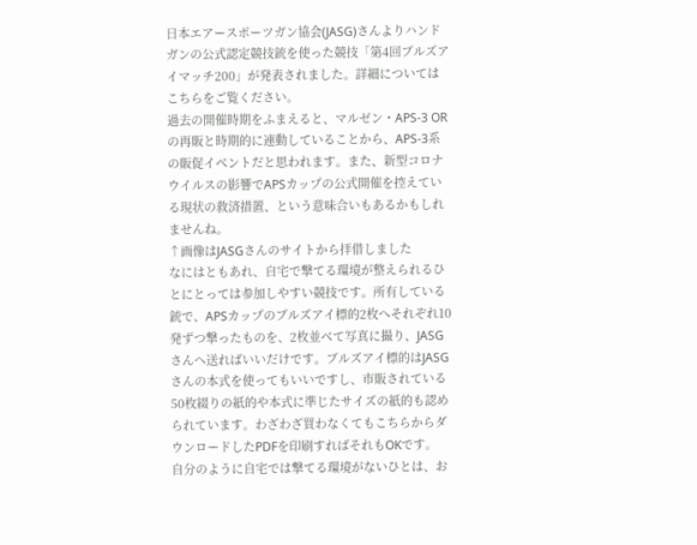日本エアースポーツガン協会(JASG)さんよりハンドガンの公式認定競技銃を使った競技「第4回ブルズアイマッチ200」が発表されました。詳細についてはこちらをご覧ください。
過去の開催時期をふまえると、マルゼン・APS-3 ORの再販と時期的に連動していることから、APS-3系の販促イベントだと思われます。また、新型コロナウイルスの影響でAPSカップの公式開催を控えている現状の救済措置、という意味合いもあるかもしれませんね。
↑画像はJASGさんのサイトから拝借しました
なにはともあれ、自宅で撃てる環境が整えられるひとにとっては参加しやすい競技です。所有している銃で、APSカップのブルズアイ標的2枚へそれぞれ10発ずつ撃ったものを、2枚並べて写真に撮り、JASGさんへ送ればいいだけです。ブルズアイ標的はJASGさんの本式を使ってもいいですし、市販されている50枚綴りの紙的や本式に準じたサイズの紙的も認められています。わざわざ買わなくてもこちらからダウンロードしたPDFを印刷すればそれもOKです。
自分のように自宅では撃てる環境がないひとは、お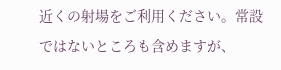近くの射場をご利用ください。常設ではないところも含めますが、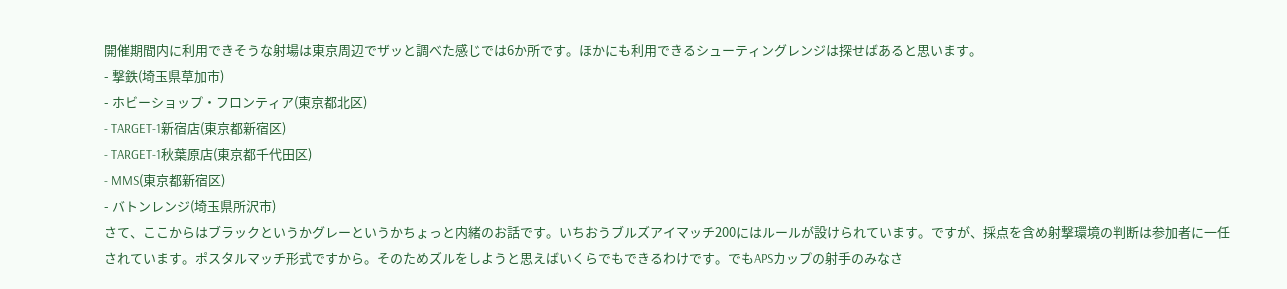開催期間内に利用できそうな射場は東京周辺でザッと調べた感じでは6か所です。ほかにも利用できるシューティングレンジは探せばあると思います。
- 撃鉄(埼玉県草加市)
- ホビーショップ・フロンティア(東京都北区)
- TARGET-1新宿店(東京都新宿区)
- TARGET-1秋葉原店(東京都千代田区)
- MMS(東京都新宿区)
- バトンレンジ(埼玉県所沢市)
さて、ここからはブラックというかグレーというかちょっと内緒のお話です。いちおうブルズアイマッチ200にはルールが設けられています。ですが、採点を含め射撃環境の判断は参加者に一任されています。ポスタルマッチ形式ですから。そのためズルをしようと思えばいくらでもできるわけです。でもAPSカップの射手のみなさ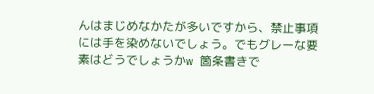んはまじめなかたが多いですから、禁止事項には手を染めないでしょう。でもグレーな要素はどうでしょうかw 箇条書きで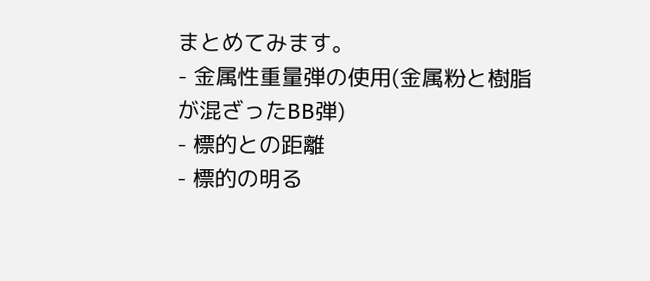まとめてみます。
- 金属性重量弾の使用(金属粉と樹脂が混ざったBB弾)
- 標的との距離
- 標的の明る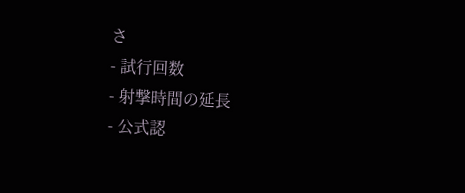さ
- 試行回数
- 射撃時間の延長
- 公式認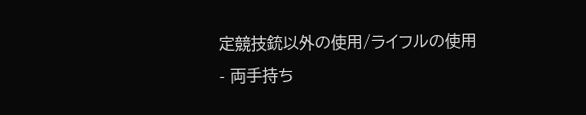定競技銃以外の使用/ライフルの使用
- 両手持ち